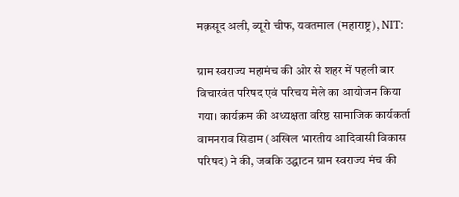मक़सूद अली, ब्यूरो चीफ, यवतमाल (महाराष्ट्र), NIT:

ग्राम स्वराज्य महामंच की ओर से शहर में पहली बार विचारवंत परिषद एवं परिचय मेले का आयोजन किया गया। कार्यक्रम की अध्यक्षता वरिष्ठ सामाजिक कार्यकर्ता वामनराव सिडाम (अखिल भारतीय आदिवासी विकास परिषद) ने की, जबकि उद्घाटन ग्राम स्वराज्य मंच की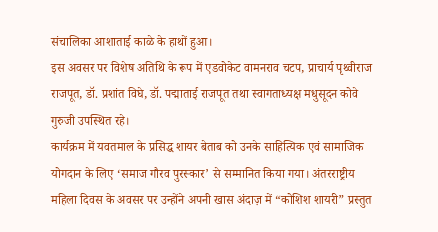संचालिका आशाताई काळे के हाथों हुआ।
इस अवसर पर विशेष अतिथि के रूप में एडवोकेट वामनराव चटप, प्राचार्य पृथ्वीराज राजपूत, डॉ. प्रशांत विघे, डॉ. पद्माताई राजपूत तथा स्वागताध्यक्ष मधुसूदन कोवे गुरुजी उपस्थित रहे।
कार्यक्रम में यवतमाल के प्रसिद्ध शायर बेताब को उनके साहित्यिक एवं सामाजिक योगदान के लिए ‘समाज गौरव पुरस्कार’ से सम्मानित किया गया। अंतरराष्ट्रीय महिला दिवस के अवसर पर उन्होंने अपनी खास अंदाज़ में “कोशिश शायरी” प्रस्तुत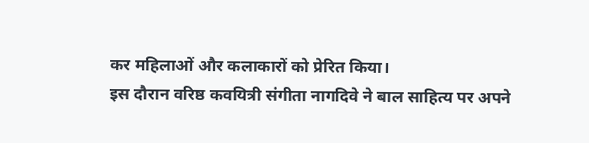कर महिलाओं और कलाकारों को प्रेरित किया।
इस दौरान वरिष्ठ कवयित्री संगीता नागदिवे ने बाल साहित्य पर अपने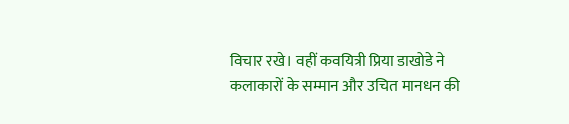विचार रखे। वहीं कवयित्री प्रिया डाखोडे ने कलाकारों के सम्मान और उचित मानधन की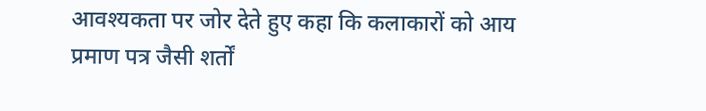आवश्यकता पर जोर देते हुए कहा कि कलाकारों को आय प्रमाण पत्र जैसी शर्तों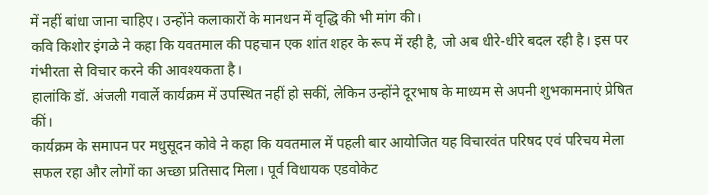में नहीं बांधा जाना चाहिए। उन्होंने कलाकारों के मानधन में वृद्धि की भी मांग की।
कवि किशोर इंगळे ने कहा कि यवतमाल की पहचान एक शांत शहर के रूप में रही है, जो अब धीरे-धीरे बदल रही है। इस पर गंभीरता से विचार करने की आवश्यकता है।
हालांकि डॉ. अंजली गवार्ले कार्यक्रम में उपस्थित नहीं हो सकीं, लेकिन उन्होंने दूरभाष के माध्यम से अपनी शुभकामनाएं प्रेषित कीं।
कार्यक्रम के समापन पर मधुसूदन कोवे ने कहा कि यवतमाल में पहली बार आयोजित यह विचारवंत परिषद एवं परिचय मेला सफल रहा और लोगों का अच्छा प्रतिसाद मिला। पूर्व विधायक एडवोकेट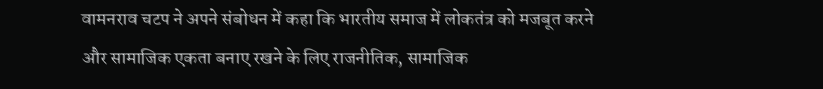वामनराव चटप ने अपने संबोधन में कहा कि भारतीय समाज में लोकतंत्र को मजबूत करने और सामाजिक एकता बनाए रखने के लिए राजनीतिक, सामाजिक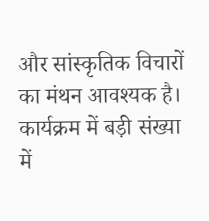और सांस्कृतिक विचारों का मंथन आवश्यक है।
कार्यक्रम में बड़ी संख्या में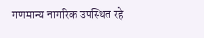गणमान्य नागरिक उपस्थित रहे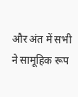और अंत में सभी ने सामूहिक रूप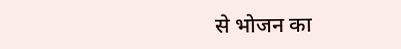से भोजन का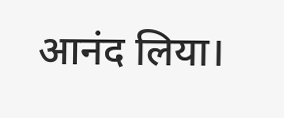आनंद लिया।